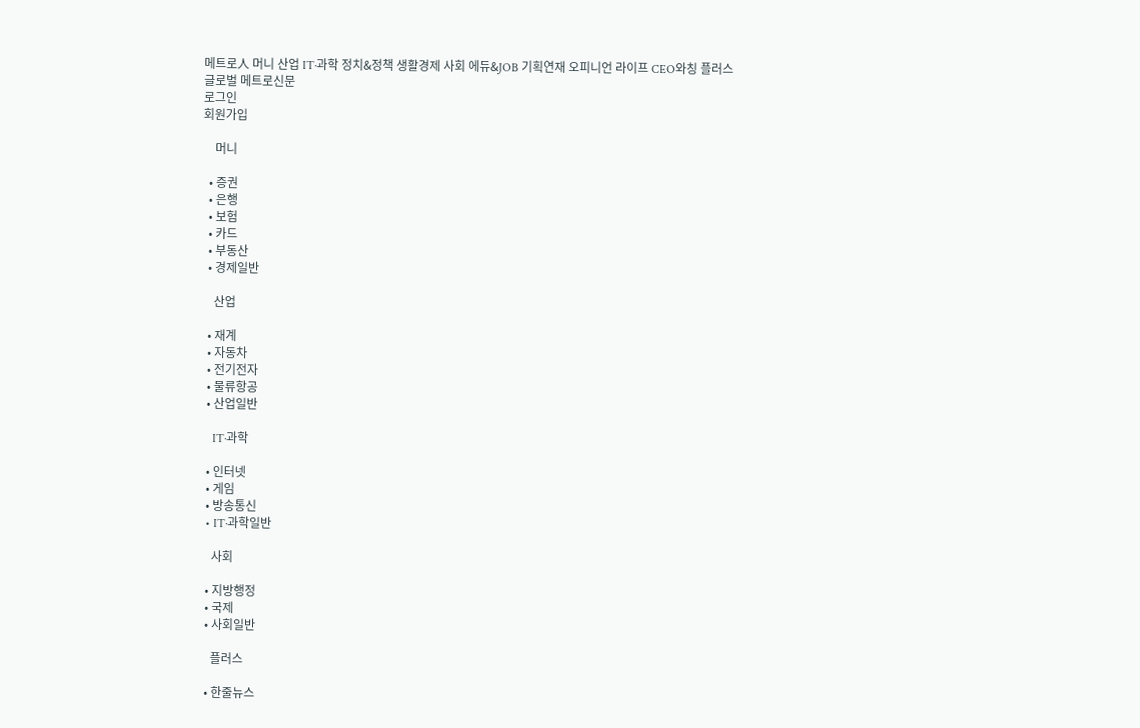메트로人 머니 산업 IT·과학 정치&정책 생활경제 사회 에듀&JOB 기획연재 오피니언 라이프 CEO와칭 플러스
글로벌 메트로신문
로그인
회원가입

    머니

  • 증권
  • 은행
  • 보험
  • 카드
  • 부동산
  • 경제일반

    산업

  • 재계
  • 자동차
  • 전기전자
  • 물류항공
  • 산업일반

    IT·과학

  • 인터넷
  • 게임
  • 방송통신
  • IT·과학일반

    사회

  • 지방행정
  • 국제
  • 사회일반

    플러스

  • 한줄뉴스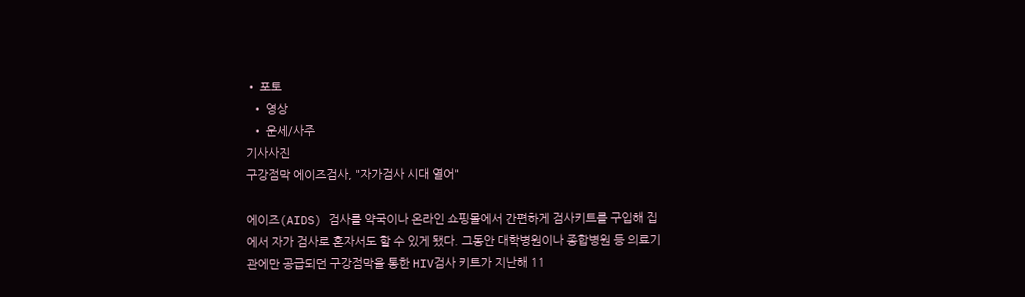• 포토
  • 영상
  • 운세/사주
기사사진
구강점막 에이즈검사, "자가검사 시대 열어"

에이즈(AIDS) 검사를 약국이나 온라인 쇼핑몰에서 간편하게 검사키트를 구입해 집에서 자가 검사로 혼자서도 할 수 있게 됐다. 그동안 대학병원이나 종합병원 등 의료기관에만 공급되던 구강점막을 통한 HIV검사 키트가 지난해 11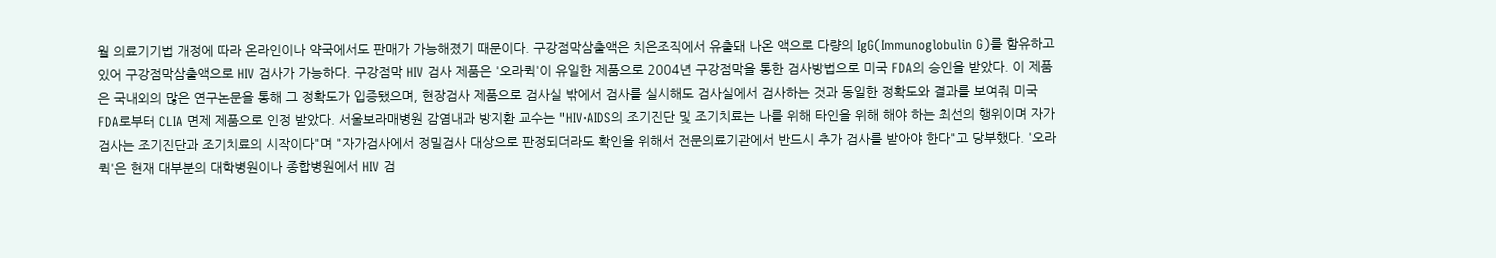월 의료기기법 개정에 따라 온라인이나 약국에서도 판매가 가능해졌기 때문이다. 구강점막삼출액은 치은조직에서 유출돼 나온 액으로 다량의 IgG(Immunoglobulin G)를 함유하고 있어 구강점막삼출액으로 HIV 검사가 가능하다. 구강점막 HIV 검사 제품은 '오라퀵'이 유일한 제품으로 2004년 구강점막을 통한 검사방법으로 미국 FDA의 승인을 받았다. 이 제품은 국내외의 많은 연구논문을 통해 그 정확도가 입증됐으며, 현장검사 제품으로 검사실 밖에서 검사를 실시해도 검사실에서 검사하는 것과 동일한 정확도와 결과를 보여줘 미국 FDA로부터 CLIA 면제 제품으로 인정 받았다. 서울보라매병원 감염내과 방지환 교수는 "HIV·AIDS의 조기진단 및 조기치료는 나를 위해 타인을 위해 해야 하는 최선의 행위이며 자가검사는 조기진단과 조기치료의 시작이다"며 "자가검사에서 정밀검사 대상으로 판정되더라도 확인을 위해서 전문의료기관에서 반드시 추가 검사를 받아야 한다"고 당부했다. '오라퀵'은 현재 대부분의 대학병원이나 종합병원에서 HIV 검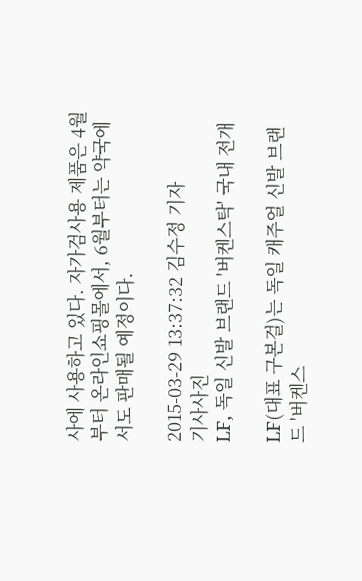사에 사용하고 있다. 자가검사용 제품은 4월부터 온라인쇼핑몰에서, 6월부터는 약국에서도 판매될 예정이다.

2015-03-29 13:37:32 김수정 기자
기사사진
LF, 독일 신발 브랜드 '버켄스탁' 국내 전개

LF(대표 구본걸)는 독일 캐주얼 신발 브랜드 '버켄스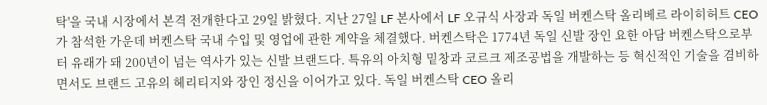탁'을 국내 시장에서 본격 전개한다고 29일 밝혔다. 지난 27일 LF 본사에서 LF 오규식 사장과 독일 버켄스탁 올리베르 라이히허트 CEO가 참석한 가운데 버켄스탁 국내 수입 및 영업에 관한 계약을 체결했다. 버켄스탁은 1774년 독일 신발 장인 요한 아담 버켄스탁으로부터 유래가 돼 200년이 넘는 역사가 있는 신발 브랜드다. 특유의 아치형 밑창과 코르크 제조공법을 개발하는 등 혁신적인 기술을 겸비하면서도 브랜드 고유의 헤리티지와 장인 정신을 이어가고 있다. 독일 버켄스탁 CEO 올리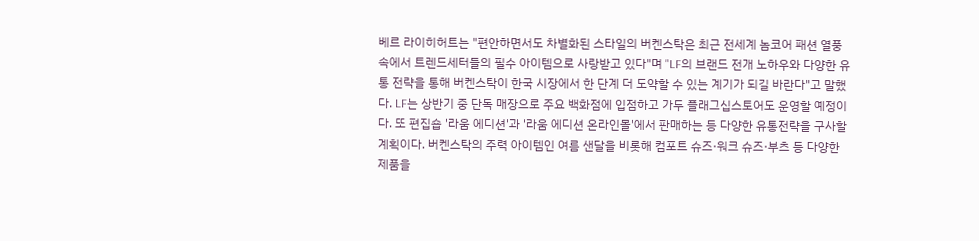베르 라이히허트는 "편안하면서도 차별화된 스타일의 버켄스탁은 최근 전세계 놈코어 패션 열풍 속에서 트렌드세터들의 필수 아이템으로 사랑받고 있다"며 "LF의 브랜드 전개 노하우와 다양한 유통 전략을 통해 버켄스탁이 한국 시장에서 한 단계 더 도약할 수 있는 계기가 되길 바란다"고 말했다. LF는 상반기 중 단독 매장으로 주요 백화점에 입점하고 가두 플래그십스토어도 운영할 예정이다. 또 편집숍 '라움 에디션'과 '라움 에디션 온라인몰'에서 판매하는 등 다양한 유통전략을 구사할 계획이다. 버켄스탁의 주력 아이템인 여름 샌달을 비롯해 컴포트 슈즈·워크 슈즈·부츠 등 다양한 제품을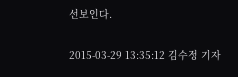선보인다.

2015-03-29 13:35:12 김수정 기자